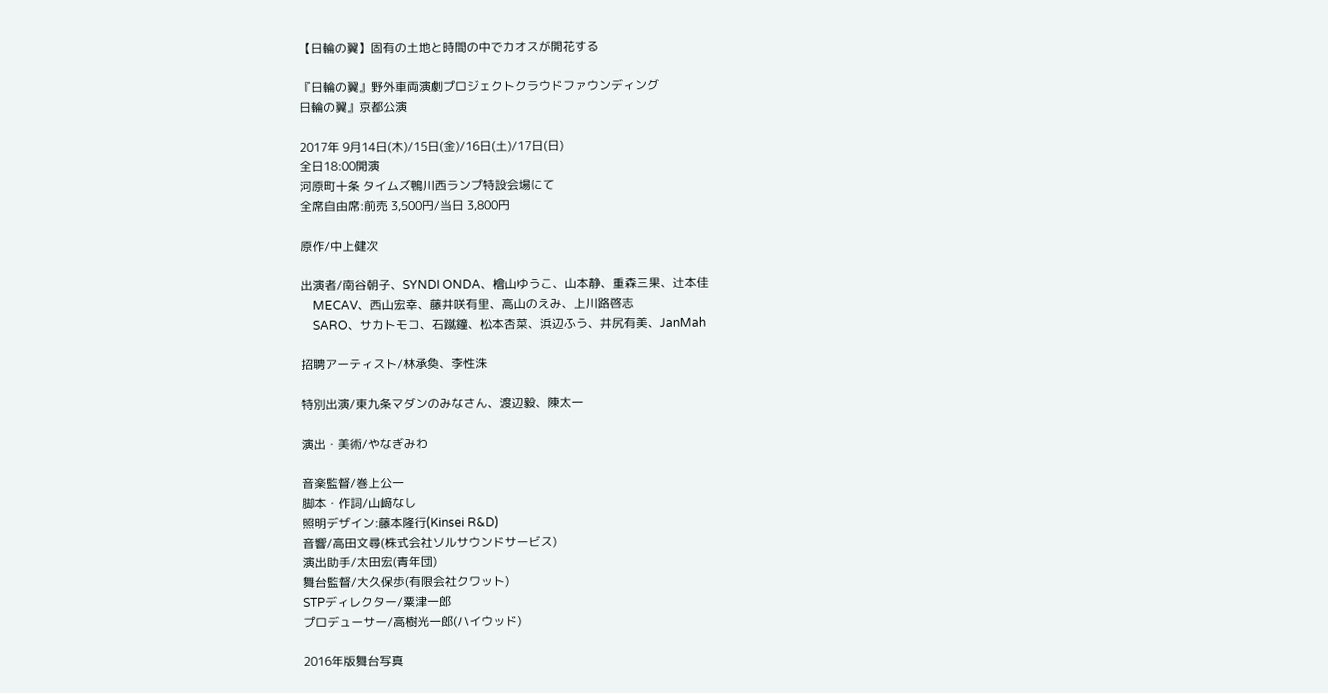【日輪の翼】固有の土地と時間の中でカオスが開花する

『日輪の翼』野外車両演劇プロジェクトクラウドファウンディング
日輪の翼』京都公演

2017年 9月14日(木)/15日(金)/16日(土)/17日(日)
全日18:00開演
河原町十条 タイムズ鴨川西ランプ特設会場にて
全席自由席:前売 3,500円/当日 3,800円

原作/中上健次

出演者/南谷朝子、SYNDI ONDA、檜山ゆうこ、山本静、重森三果、辻本佳
    MECAV、西山宏幸、藤井咲有里、高山のえみ、上川路啓志
    SARO、サカトモコ、石蹴鐘、松本杏菜、浜辺ふう、井尻有美、JanMah

招聘アーティスト/林承奐、李性洙

特別出演/東九条マダンのみなさん、渡辺毅、陳太一

演出・美術/やなぎみわ

音楽監督/巻上公一
脚本・作詞/山﨑なし
照明デザイン:藤本隆行(Kinsei R&D)
音響/高田文尋(株式会社ソルサウンドサービス)
演出助手/太田宏(青年団)
舞台監督/大久保歩(有限会社クワット)
STPディレクター/粟津一郎
プロデューサー/高樹光一郎(ハイウッド)

2016年版舞台写真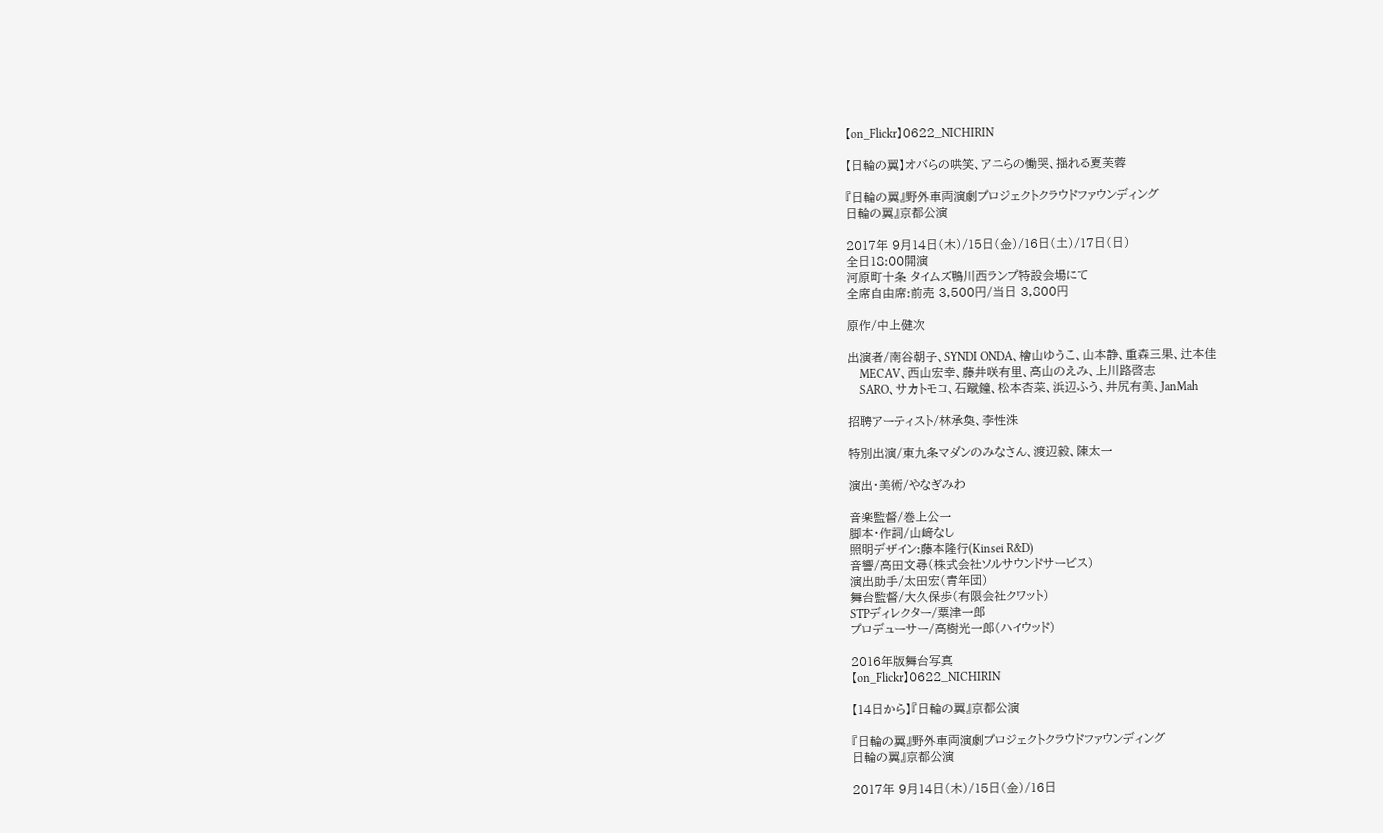【on_Flickr】0622_NICHIRIN

【日輪の翼】オバらの哄笑、アニらの慟哭、揺れる夏芙蓉

『日輪の翼』野外車両演劇プロジェクトクラウドファウンディング
日輪の翼』京都公演

2017年 9月14日(木)/15日(金)/16日(土)/17日(日)
全日18:00開演
河原町十条 タイムズ鴨川西ランプ特設会場にて
全席自由席:前売 3,500円/当日 3,800円

原作/中上健次

出演者/南谷朝子、SYNDI ONDA、檜山ゆうこ、山本静、重森三果、辻本佳
    MECAV、西山宏幸、藤井咲有里、高山のえみ、上川路啓志
    SARO、サカトモコ、石蹴鐘、松本杏菜、浜辺ふう、井尻有美、JanMah

招聘アーティスト/林承奐、李性洙

特別出演/東九条マダンのみなさん、渡辺毅、陳太一

演出・美術/やなぎみわ

音楽監督/巻上公一
脚本・作詞/山﨑なし
照明デザイン:藤本隆行(Kinsei R&D)
音響/高田文尋(株式会社ソルサウンドサービス)
演出助手/太田宏(青年団)
舞台監督/大久保歩(有限会社クワット)
STPディレクター/粟津一郎
プロデューサー/高樹光一郎(ハイウッド)

2016年版舞台写真
【on_Flickr】0622_NICHIRIN

【14日から】『日輪の翼』京都公演

『日輪の翼』野外車両演劇プロジェクトクラウドファウンディング
日輪の翼』京都公演

2017年 9月14日(木)/15日(金)/16日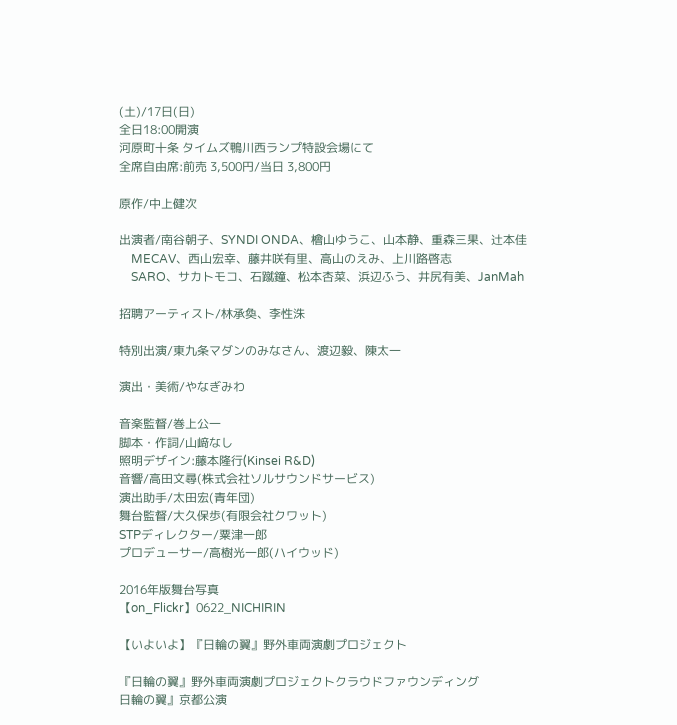(土)/17日(日)
全日18:00開演
河原町十条 タイムズ鴨川西ランプ特設会場にて
全席自由席:前売 3,500円/当日 3,800円

原作/中上健次

出演者/南谷朝子、SYNDI ONDA、檜山ゆうこ、山本静、重森三果、辻本佳
    MECAV、西山宏幸、藤井咲有里、高山のえみ、上川路啓志
    SARO、サカトモコ、石蹴鐘、松本杏菜、浜辺ふう、井尻有美、JanMah

招聘アーティスト/林承奐、李性洙

特別出演/東九条マダンのみなさん、渡辺毅、陳太一

演出・美術/やなぎみわ

音楽監督/巻上公一
脚本・作詞/山﨑なし
照明デザイン:藤本隆行(Kinsei R&D)
音響/高田文尋(株式会社ソルサウンドサービス)
演出助手/太田宏(青年団)
舞台監督/大久保歩(有限会社クワット)
STPディレクター/粟津一郎
プロデューサー/高樹光一郎(ハイウッド)

2016年版舞台写真
【on_Flickr】0622_NICHIRIN

【いよいよ】『日輪の翼』野外車両演劇プロジェクト

『日輪の翼』野外車両演劇プロジェクトクラウドファウンディング
日輪の翼』京都公演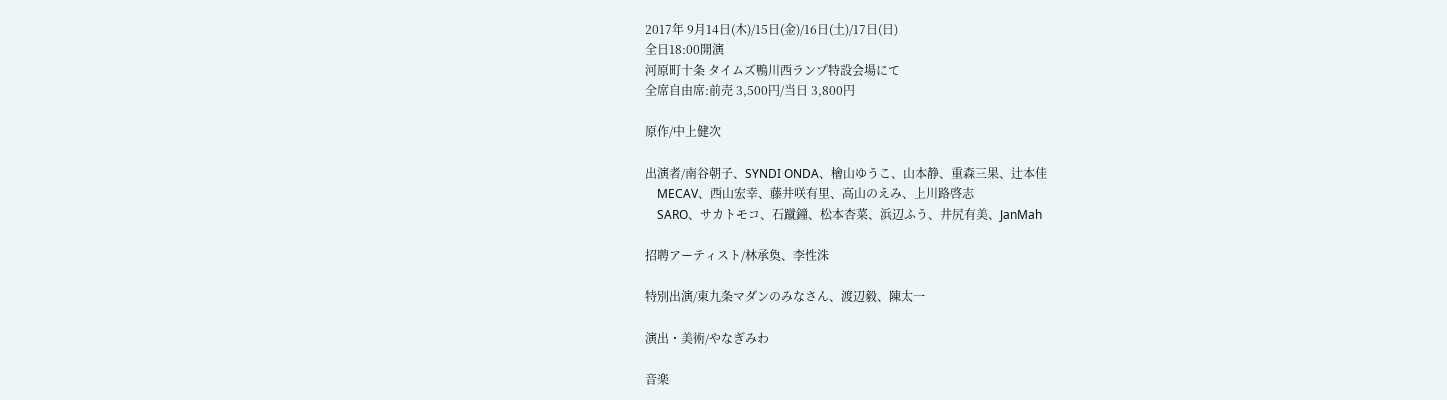2017年 9月14日(木)/15日(金)/16日(土)/17日(日)
全日18:00開演
河原町十条 タイムズ鴨川西ランプ特設会場にて
全席自由席:前売 3,500円/当日 3,800円

原作/中上健次

出演者/南谷朝子、SYNDI ONDA、檜山ゆうこ、山本静、重森三果、辻本佳
    MECAV、西山宏幸、藤井咲有里、高山のえみ、上川路啓志
    SARO、サカトモコ、石蹴鐘、松本杏菜、浜辺ふう、井尻有美、JanMah

招聘アーティスト/林承奐、李性洙

特別出演/東九条マダンのみなさん、渡辺毅、陳太一

演出・美術/やなぎみわ

音楽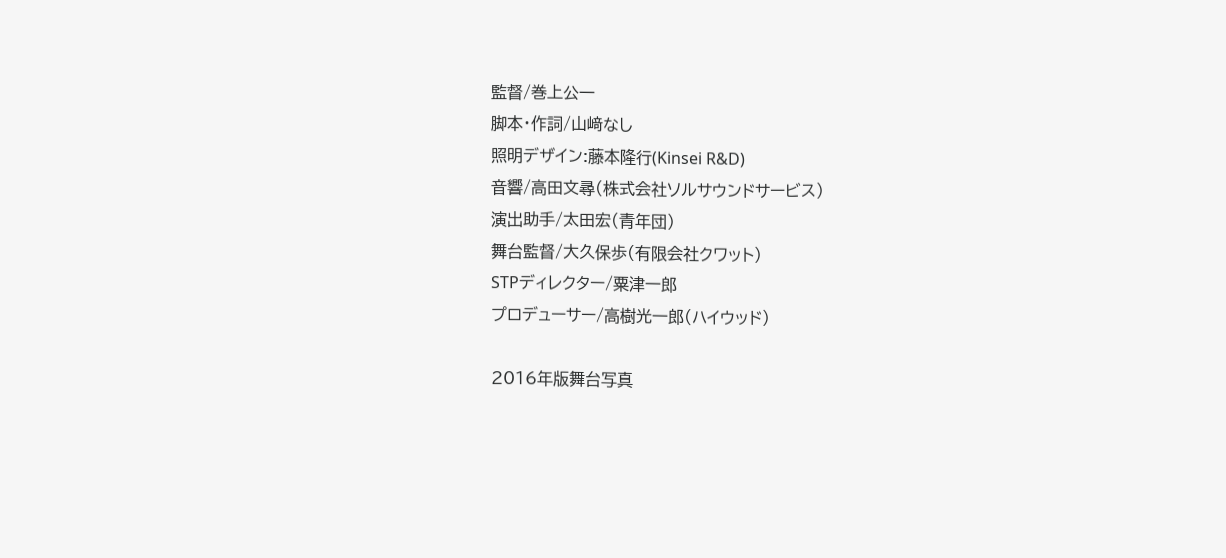監督/巻上公一
脚本・作詞/山﨑なし
照明デザイン:藤本隆行(Kinsei R&D)
音響/高田文尋(株式会社ソルサウンドサービス)
演出助手/太田宏(青年団)
舞台監督/大久保歩(有限会社クワット)
STPディレクター/粟津一郎
プロデューサー/高樹光一郎(ハイウッド)

2016年版舞台写真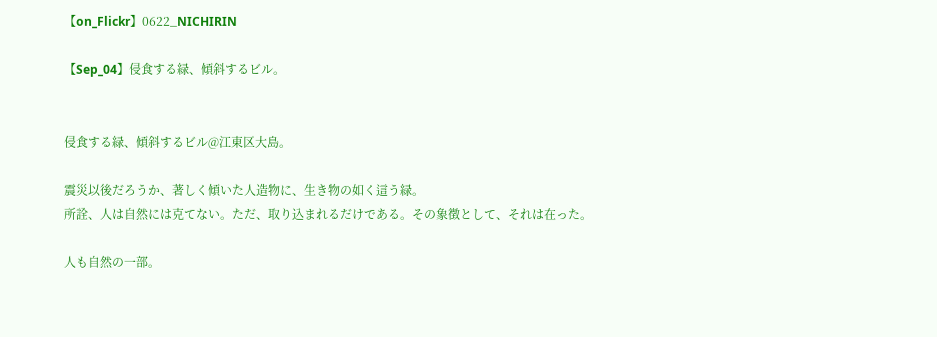【on_Flickr】0622_NICHIRIN

【Sep_04】侵食する緑、傾斜するビル。


侵食する緑、傾斜するビル@江東区大島。

震災以後だろうか、著しく傾いた人造物に、生き物の如く這う緑。
所詮、人は自然には克てない。ただ、取り込まれるだけである。その象徴として、それは在った。

人も自然の一部。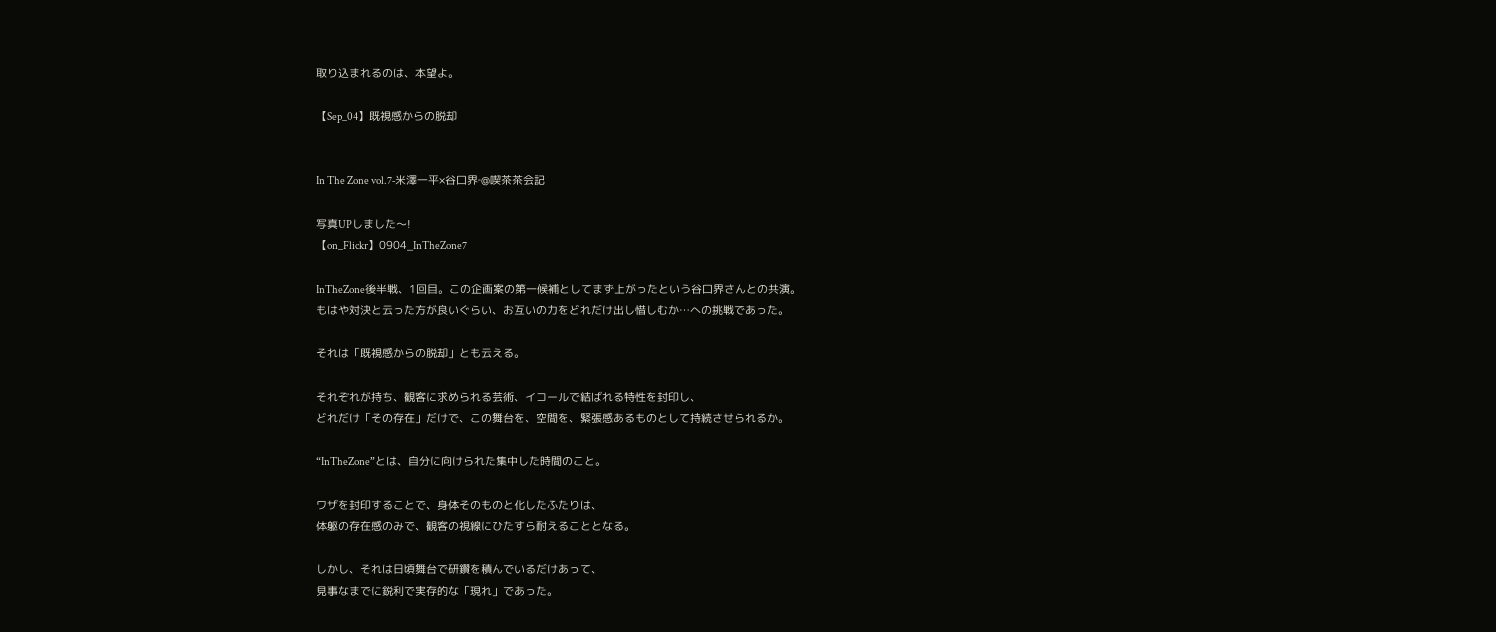取り込まれるのは、本望よ。

【Sep_04】既視感からの脱却


In The Zone vol.7‐米澤一平×谷口界‐@喫茶茶会記

写真UPしました〜!
【on_Flickr】0904_InTheZone7

InTheZone後半戦、1回目。この企画案の第一候補としてまず上がったという谷口界さんとの共演。
もはや対決と云った方が良いぐらい、お互いの力をどれだけ出し惜しむか…への挑戦であった。

それは「既視感からの脱却」とも云える。

それぞれが持ち、観客に求められる芸術、イコールで結ばれる特性を封印し、
どれだけ「その存在」だけで、この舞台を、空間を、緊張感あるものとして持続させられるか。

“InTheZone”とは、自分に向けられた集中した時間のこと。

ワザを封印することで、身体そのものと化したふたりは、
体躯の存在感のみで、観客の視線にひたすら耐えることとなる。

しかし、それは日頃舞台で研鑽を積んでいるだけあって、
見事なまでに鋭利で実存的な「現れ」であった。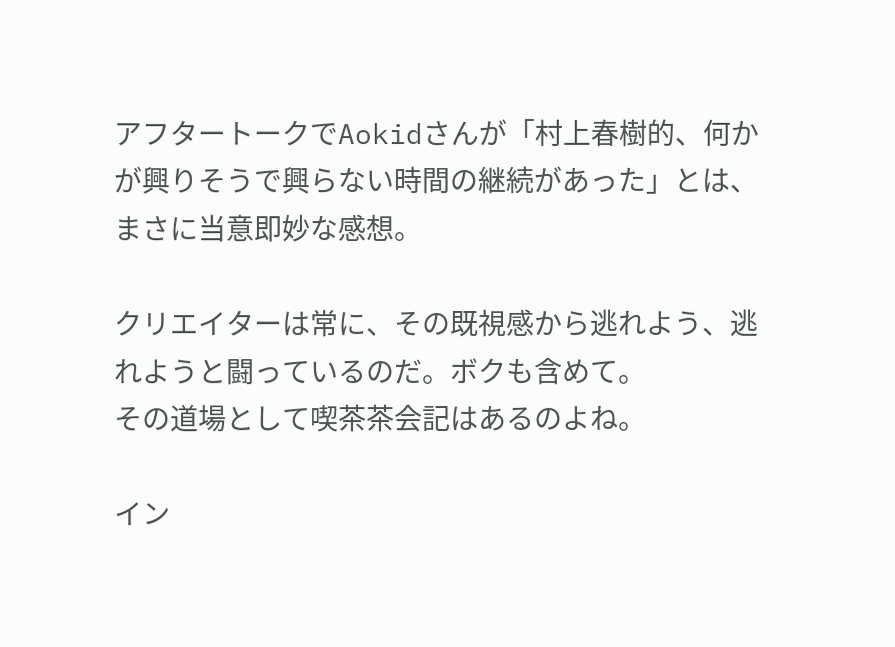アフタートークでAokidさんが「村上春樹的、何かが興りそうで興らない時間の継続があった」とは、まさに当意即妙な感想。

クリエイターは常に、その既視感から逃れよう、逃れようと闘っているのだ。ボクも含めて。
その道場として喫茶茶会記はあるのよね。

イン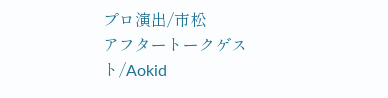プロ演出/市松
アフタートークゲスト/Aokid